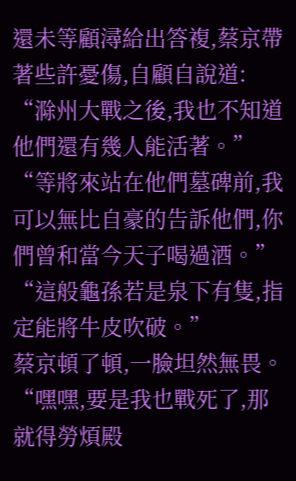還未等顧潯給出答複,蔡京帶著些許憂傷,自顧自說道:
“滁州大戰之後,我也不知道他們還有幾人能活著。”
“等將來站在他們墓碑前,我可以無比自豪的告訴他們,你們曾和當今天子喝過酒。”
“這般龜孫若是泉下有隻,指定能將牛皮吹破。”
蔡京頓了頓,一臉坦然無畏。
“嘿嘿,要是我也戰死了,那就得勞煩殿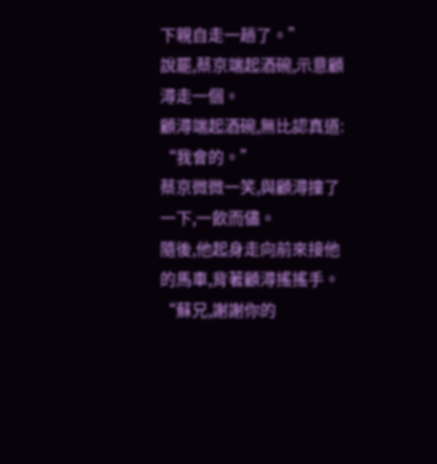下親自走一趟了。”
說罷,蔡京端起酒碗,示意顧潯走一個。
顧潯端起酒碗,無比認真道:
“我會的。”
蔡京微微一笑,與顧潯撞了一下,一飲而儘。
隨後,他起身走向前來接他的馬車,背著顧潯搖搖手。
“蘇兄,謝謝你的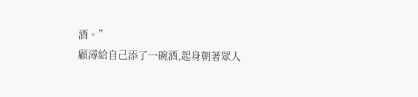酒。”
顧潯給自己添了一碗酒,起身朝著眾人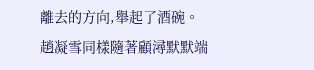離去的方向,舉起了酒碗。
趙凝雪同樣隨著顧潯默默端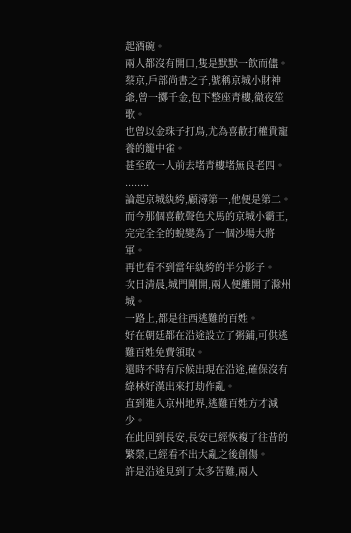起酒碗。
兩人都沒有開口,隻是默默一飲而儘。
蔡京,戶部尚書之子,號稱京城小財神爺,曾一擲千金,包下整座青樓,徹夜笙歌。
也曾以金珠子打鳥,尤為喜歡打權貴寵養的籠中雀。
甚至敢一人前去堵青樓堵無良老四。
........
論起京城紈絝,顧潯第一,他便是第二。
而今那個喜歡聲色犬馬的京城小霸王,完完全全的蛻變為了一個沙場大將軍。
再也看不到當年紈絝的半分影子。
次日清晨,城門剛開,兩人便離開了滁州城。
一路上,都是往西逃難的百姓。
好在朝廷都在沿途設立了粥鋪,可供逃難百姓免費領取。
還時不時有斥候出現在沿途,確保沒有綠林好漢出來打劫作亂。
直到進入京州地界,逃難百姓方才減少。
在此回到長安,長安已經恢複了往昔的繁榮,已經看不出大亂之後創傷。
許是沿途見到了太多苦難,兩人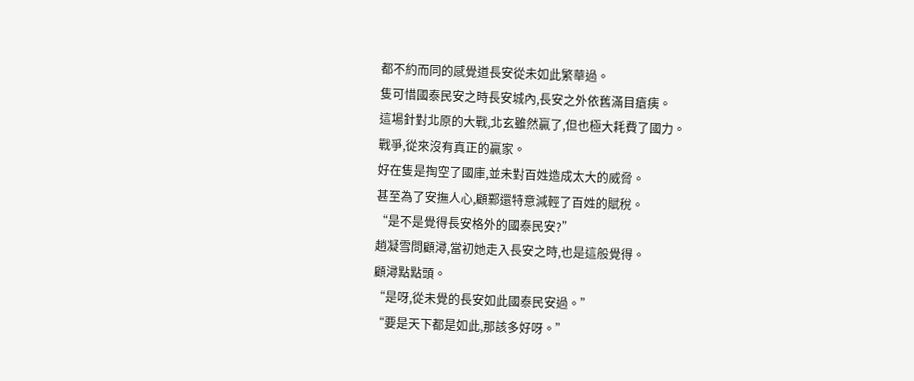都不約而同的感覺道長安從未如此繁華過。
隻可惜國泰民安之時長安城內,長安之外依舊滿目瘡痍。
這場針對北原的大戰,北玄雖然贏了,但也極大耗費了國力。
戰爭,從來沒有真正的贏家。
好在隻是掏空了國庫,並未對百姓造成太大的威脅。
甚至為了安撫人心,顧鄴還特意減輕了百姓的賦稅。
“是不是覺得長安格外的國泰民安?”
趙凝雪問顧潯,當初她走入長安之時,也是這般覺得。
顧潯點點頭。
“是呀,從未覺的長安如此國泰民安過。”
“要是天下都是如此,那該多好呀。”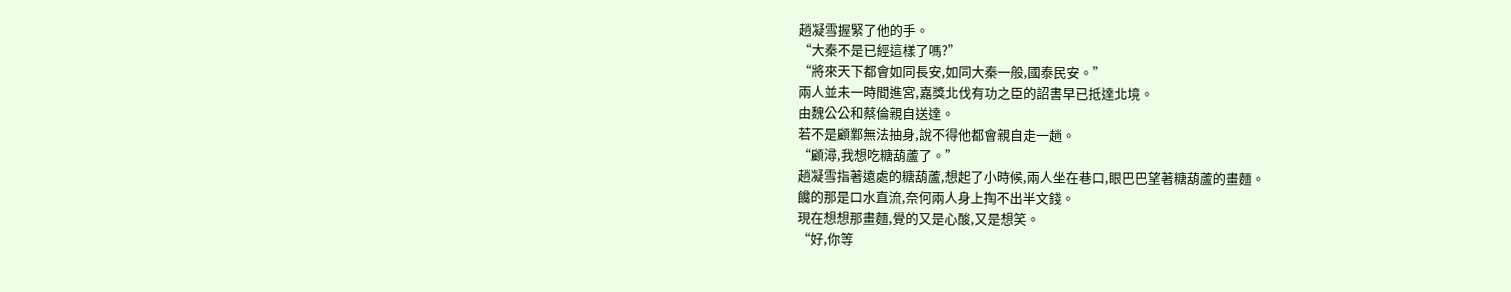趙凝雪握緊了他的手。
“大秦不是已經這樣了嗎?”
“將來天下都會如同長安,如同大秦一般,國泰民安。”
兩人並未一時間進宮,嘉獎北伐有功之臣的詔書早已抵達北境。
由魏公公和蔡倫親自送達。
若不是顧鄴無法抽身,說不得他都會親自走一趟。
“顧潯,我想吃糖葫蘆了。”
趙凝雪指著遠處的糖葫蘆,想起了小時候,兩人坐在巷口,眼巴巴望著糖葫蘆的畫麵。
饞的那是口水直流,奈何兩人身上掏不出半文錢。
現在想想那畫麵,覺的又是心酸,又是想笑。
“好,你等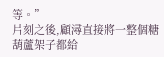等。”
片刻之後,顧潯直接將一整個糖葫蘆架子都給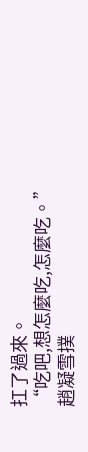扛了過來。
“吃吧,想怎麼吃,怎麼吃。”
趙凝雪撲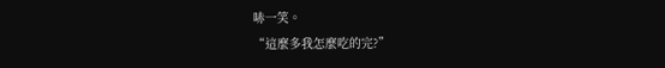哧一笑。
“這麼多我怎麼吃的完?”